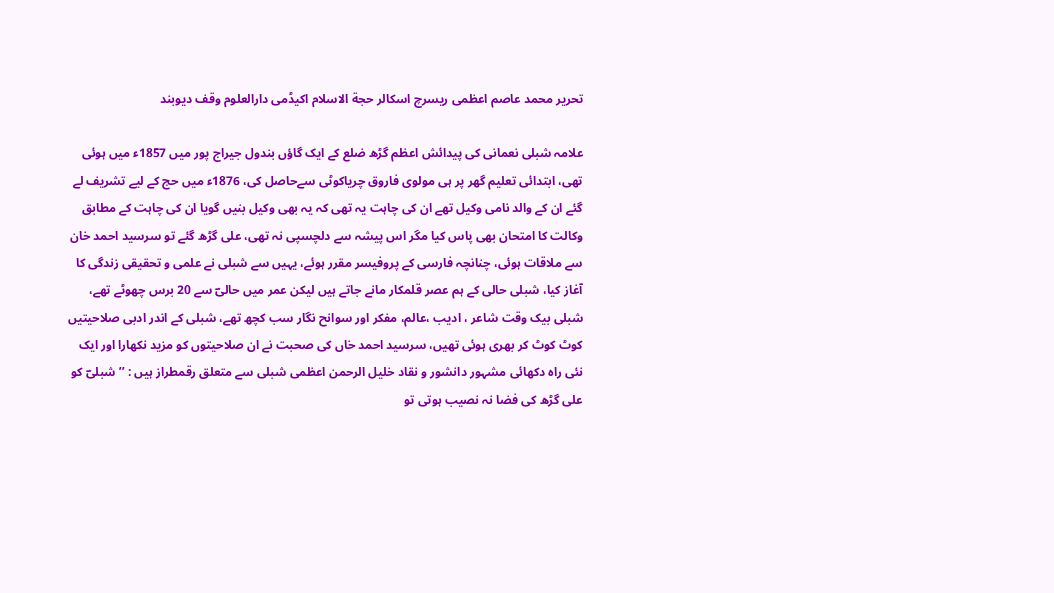تحریر محمد عاصم اعظمی ریسرچ اسکالر حجة الاسلام اکیڈمی دارالعلوم وقف دیوبند

علامہ شبلی نعمانی کی پیدائش اعظم گڑھ ضلع کے ایک گاؤں بندول جیراج پور میں 1857ء میں ہوئی تھی، ابتدائی تعلیم گھر پر ہی مولوی فاروق چریاکوٹی سےحاصل کی، 1876ء میں حج کے لیے تشریف لے گئے ان کے والد نامی وکیل تھے ان کی چاہت یہ تھی کہ یہ بھی وکیل بنیں گویا ان کی چاہت کے مطابق وکالت کا امتحان بھی پاس کیا مگر اس پیشہ سے دلچسپی نہ تھی، علی گڑھ گئے تو سرسید احمد خان سے ملاقات ہوئی، چنانچہ فارسی کے پروفیسر مقرر ہوئے، یہیں سے شبلی نے علمی و تحقیقی زندگی کا آغاز کیا، شبلی حالی کے ہم عصر قلمکار مانے جاتے ہیں لیکن عمر میں حالیؔ سے 20 برس چھوٹے تھے، شبلی بیک وقت شاعر ، ادیب ،عالم، مفکر اور سوانح نگار سب کچھ تھے، شبلی کے اندر ادبی صلاحیتیں کوٹ کوٹ کر بھری ہوئی تھیں، سرسید احمد خاں کی صحبت نے ان صلاحیتوں کو مزید نکھارا اور ایک نئی راہ دکھائی مشہور دانشور و نقاد خلیل الرحمن اعظمی شبلی سے متعلق رقمطراز ہیں : ’’شبلیؔ کو علی گڑھ کی فضا نہ نصیب ہوتی تو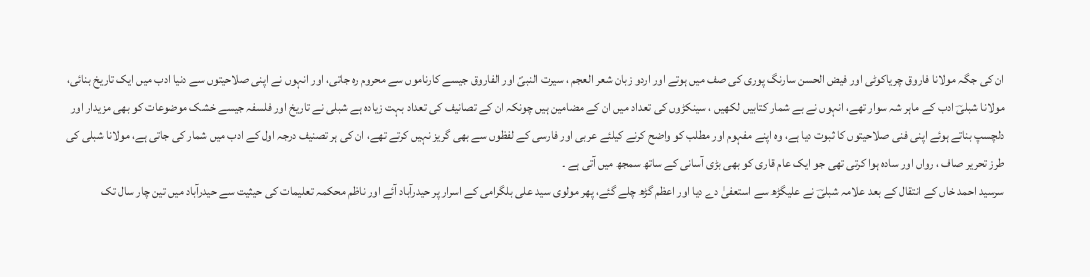ان کی جگہ مولانا فاروق چریاکوٹی اور فیض الحسن سارنگ پوری کی صف میں ہوتے اور اردو زبان شعر العجم ، سیرت النبیؐ اور الفاروق جیسے کارناموں سے محروم رہ جاتی، اور انہوں نے اپنی صلاحیتوں سے دنیا ادب میں ایک تاریخ بنائی، مولانا شبلیؔ ادب کے ماہر شہ سوار تھے، انہوں نے بے شمار کتابیں لکھیں ، سینکڑوں کی تعداد میں ان کے مضامین ہیں چونکہ ان کے تصانیف کی تعداد بہت زیادہ ہے شبلی نے تاریخ اور فلسفہ جیسے خشک موضوعات کو بھی مزیدار اور دلچسپ بناتے ہوئے اپنی فنی صلاحیتوں کا ثبوت دیا ہے، وہ اپنے مفہوم اور مطلب کو واضح کرنے کیلئے عربی اور فارسی کے لفظوں سے بھی گریز نہیں کرتے تھے، ان کی ہر تصنیف درجہ اول کے ادب میں شمار کی جاتی ہے، مولانا شبلی کی طرز تحریر صاف ، رواں اور سادہ ہوا کرتی تھی جو ایک عام قاری کو بھی بڑی آسانی کے ساتھ سمجھ میں آتی ہے ۔
سرسید احمد خاں کے انتقال کے بعد علامہ شبلیؔ نے علیگڑھ سے استعفیٰ دے دیا اور اعظم گڑھ چلے گئے، پھر مولوی سید علی بلگرامی کے اسرار پر حیدرآباد آئے اور ناظم محکمہ تعلیمات کی حیثیت سے حیدرآباد میں تین چار سال تک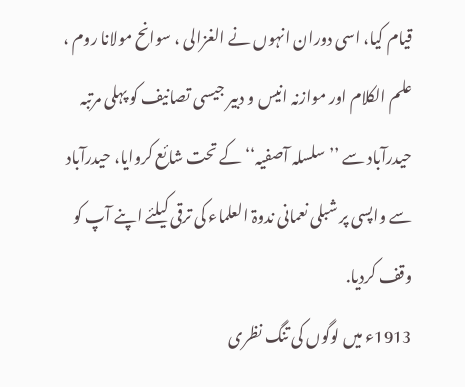قیام کیا، اسی دوران انہوں نے الغزالی ، سوانح مولانا روم ، علم الکلام اور موازنہ انیس و دبیر جیسی تصانیف کو پہلی مرتبہ حیدرآباد سے ’’سلسلہ آصفیہ‘‘ کے تحت شائع کروایا، حیدرآباد سے واپسی پر شبلی نعمانی ندوۃ العلماء کی ترقی کیلئے اپنے آپ کو وقف کردیا.
1913ء میں لوگوں کی تنگ نظری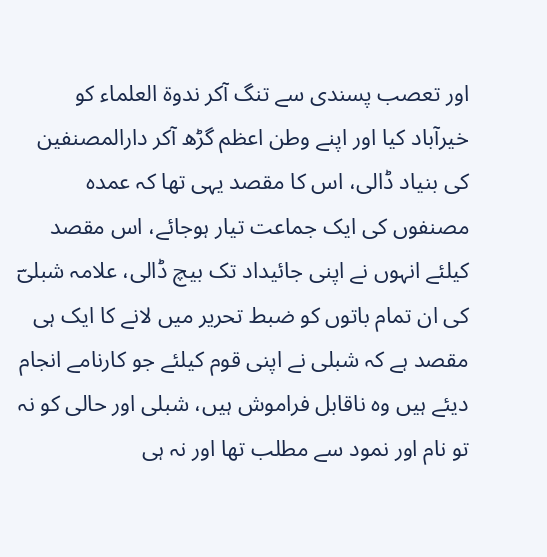اور تعصب پسندی سے تنگ آکر ندوۃ العلماء کو خیرآباد کیا اور اپنے وطن اعظم گڑھ آکر دارالمصنفین کی بنیاد ڈالی، اس کا مقصد یہی تھا کہ عمدہ مصنفوں کی ایک جماعت تیار ہوجائے، اس مقصد کیلئے انہوں نے اپنی جائیداد تک بیچ ڈالی، علامہ شبلیؔ کی ان تمام باتوں کو ضبط تحریر میں لانے کا ایک ہی مقصد ہے کہ شبلی نے اپنی قوم کیلئے جو کارنامے انجام دیئے ہیں وہ ناقابل فراموش ہیں، شبلی اور حالی کو نہ تو نام اور نمود سے مطلب تھا اور نہ ہی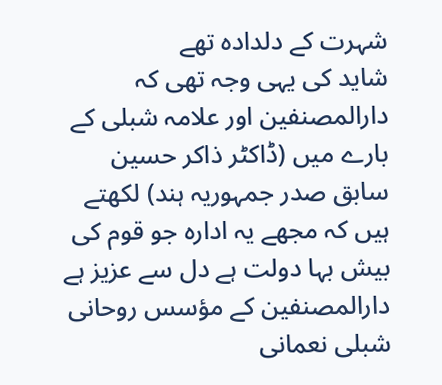شہرت کے دلدادہ تھے
شاید کی یہی وجہ تھی کہ دارالمصنفین اور علامہ شبلی کے بارے میں (ڈاکٹر ذاکر حسین سابق صدر جمہوریہ ہند) لکھتے ہیں کہ مجھے یہ ادارہ جو قوم کی بیش بہا دولت ہے دل سے عزیز ہے دارالمصنفین کے مؤسس روحانی شبلی نعمانی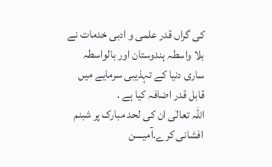کی گراں قدر علمی و ادبی خدمات نے بلا واسطہ ہندوستان اور بالواسطہ ساری دنیا کے تہذیبی سرمایے میں قابل قدر اضافہ کیا ہے .
اللہ تعالٰی ان کی لحد مبارک پر شبنم افشانی کرے.آمیــــن